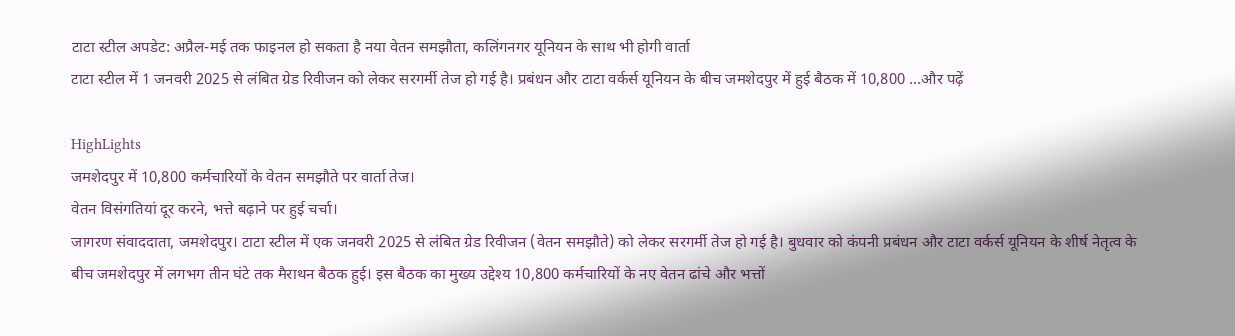टाटा स्टील अपडेट: अप्रैल-मई तक फाइनल हो सकता है नया वेतन समझौता, कलिंगनगर यूनियन के साथ भी होगी वार्ता
टाटा स्टील में 1 जनवरी 2025 से लंबित ग्रेड रिवीजन को लेकर सरगर्मी तेज हो गई है। प्रबंधन और टाटा वर्कर्स यूनियन के बीच जमशेदपुर में हुई बैठक में 10,800 ...और पढ़ें

HighLights
जमशेदपुर में 10,800 कर्मचारियों के वेतन समझौते पर वार्ता तेज।
वेतन विसंगतियां दूर करने, भत्ते बढ़ाने पर हुई चर्चा।
जागरण संवाददाता, जमशेदपुर। टाटा स्टील में एक जनवरी 2025 से लंबित ग्रेड रिवीजन (वेतन समझौते) को लेकर सरगर्मी तेज हो गई है। बुधवार को कंपनी प्रबंधन और टाटा वर्कर्स यूनियन के शीर्ष नेतृत्व के बीच जमशेदपुर में लगभग तीन घंटे तक मैराथन बैठक हुई। इस बैठक का मुख्य उद्देश्य 10,800 कर्मचारियों के नए वेतन ढांचे और भत्तों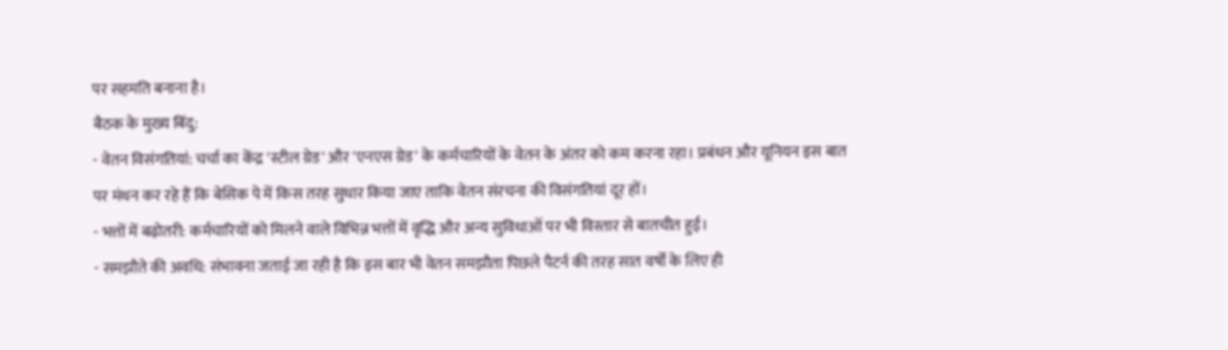पर सहमति बनाना है।
बैठक के मुख्य बिंदु:
- वेतन विसंगतियां: चर्चा का केंद्र 'स्टील ग्रेड' और 'एनएस ग्रेड' के कर्मचारियों के वेतन के अंतर को कम करना रहा। प्रबंधन और यूनियन इस बात पर मंथन कर रहे हैं कि बेसिक पे में किस तरह सुधार किया जाए ताकि वेतन संरचना की विसंगतियां दूर हों।
- भत्तों में बढ़ोतरी: कर्मचारियों को मिलने वाले विभिन्न भत्तों में वृद्धि और अन्य सुविधाओं पर भी विस्तार से बातचीत हुई।
- समझौते की अवधि: संभावना जताई जा रही है कि इस बार भी वेतन समझौता पिछले पैटर्न की तरह सात वर्षों के लिए ही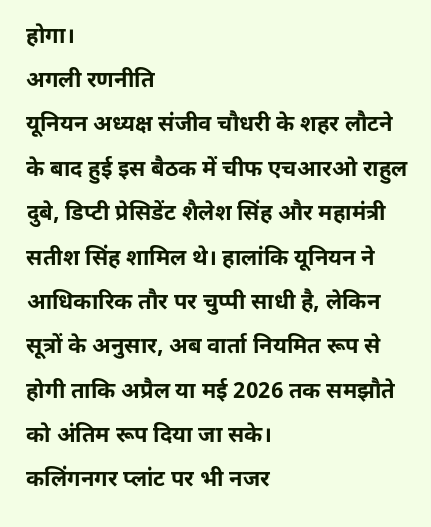होगा।
अगली रणनीति
यूनियन अध्यक्ष संजीव चौधरी के शहर लौटने के बाद हुई इस बैठक में चीफ एचआरओ राहुल दुबे, डिप्टी प्रेसिडेंट शैलेश सिंह और महामंत्री सतीश सिंह शामिल थे। हालांकि यूनियन ने आधिकारिक तौर पर चुप्पी साधी है, लेकिन सूत्रों के अनुसार, अब वार्ता नियमित रूप से होगी ताकि अप्रैल या मई 2026 तक समझौते को अंतिम रूप दिया जा सके।
कलिंगनगर प्लांट पर भी नजर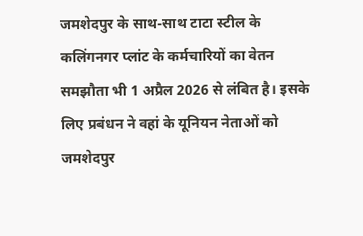जमशेदपुर के साथ-साथ टाटा स्टील के कलिंगनगर प्लांट के कर्मचारियों का वेतन समझौता भी 1 अप्रैल 2026 से लंबित है। इसके लिए प्रबंधन ने वहां के यूनियन नेताओं को जमशेदपुर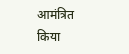आमंत्रित किया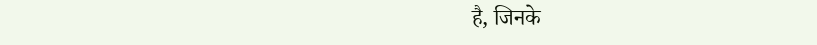है, जिनके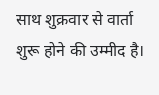साथ शुक्रवार से वार्ता शुरू होने की उम्मीद है।